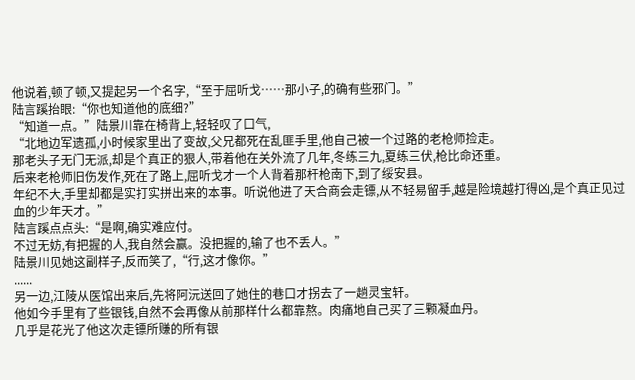他说着,顿了顿,又提起另一个名字,“至于屈听戈……那小子,的确有些邪门。”
陆言蹊抬眼:“你也知道他的底细?”
“知道一点。”陆景川靠在椅背上,轻轻叹了口气,
“北地边军遗孤,小时候家里出了变故,父兄都死在乱匪手里,他自己被一个过路的老枪师捡走。
那老头子无门无派,却是个真正的狠人,带着他在关外流了几年,冬练三九,夏练三伏,枪比命还重。
后来老枪师旧伤发作,死在了路上,屈听戈才一个人背着那杆枪南下,到了绥安县。
年纪不大,手里却都是实打实拼出来的本事。听说他进了天合商会走镖,从不轻易留手,越是险境越打得凶,是个真正见过血的少年天才。”
陆言蹊点点头:“是啊,确实难应付。
不过无妨,有把握的人,我自然会赢。没把握的,输了也不丢人。”
陆景川见她这副样子,反而笑了,“行,这才像你。”
......
另一边,江陵从医馆出来后,先将阿沅送回了她住的巷口才拐去了一趟灵宝轩。
他如今手里有了些银钱,自然不会再像从前那样什么都靠熬。肉痛地自己买了三颗凝血丹。
几乎是花光了他这次走镖所赚的所有银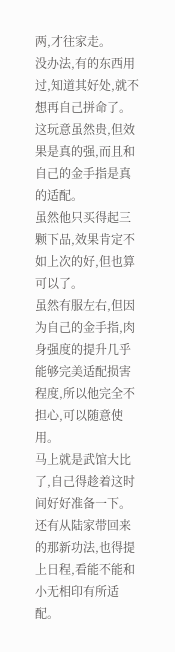两,才往家走。
没办法,有的东西用过,知道其好处,就不想再自己拼命了。
这玩意虽然贵,但效果是真的强,而且和自己的金手指是真的适配。
虽然他只买得起三颗下品,效果肯定不如上次的好,但也算可以了。
虽然有服左右,但因为自己的金手指,肉身强度的提升几乎能够完美适配损害程度,所以他完全不担心,可以随意使用。
马上就是武馆大比了,自己得趁着这时间好好准备一下。
还有从陆家带回来的那新功法,也得提上日程,看能不能和小无相印有所适配。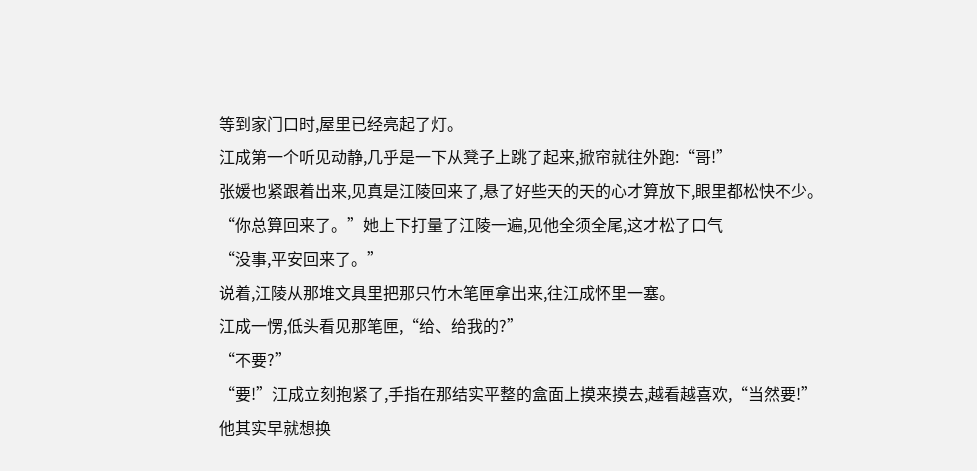等到家门口时,屋里已经亮起了灯。
江成第一个听见动静,几乎是一下从凳子上跳了起来,掀帘就往外跑:“哥!”
张媛也紧跟着出来,见真是江陵回来了,悬了好些天的天的心才算放下,眼里都松快不少。
“你总算回来了。”她上下打量了江陵一遍,见他全须全尾,这才松了口气
“没事,平安回来了。”
说着,江陵从那堆文具里把那只竹木笔匣拿出来,往江成怀里一塞。
江成一愣,低头看见那笔匣,“给、给我的?”
“不要?”
“要!”江成立刻抱紧了,手指在那结实平整的盒面上摸来摸去,越看越喜欢,“当然要!”
他其实早就想换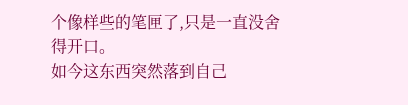个像样些的笔匣了,只是一直没舍得开口。
如今这东西突然落到自己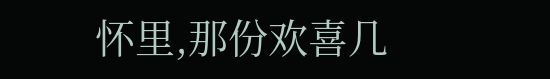怀里,那份欢喜几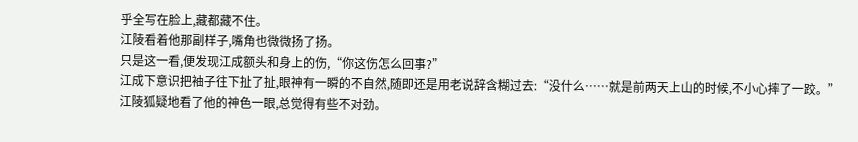乎全写在脸上,藏都藏不住。
江陵看着他那副样子,嘴角也微微扬了扬。
只是这一看,便发现江成额头和身上的伤,“你这伤怎么回事?”
江成下意识把袖子往下扯了扯,眼神有一瞬的不自然,随即还是用老说辞含糊过去:“没什么……就是前两天上山的时候,不小心摔了一跤。”
江陵狐疑地看了他的神色一眼,总觉得有些不对劲。